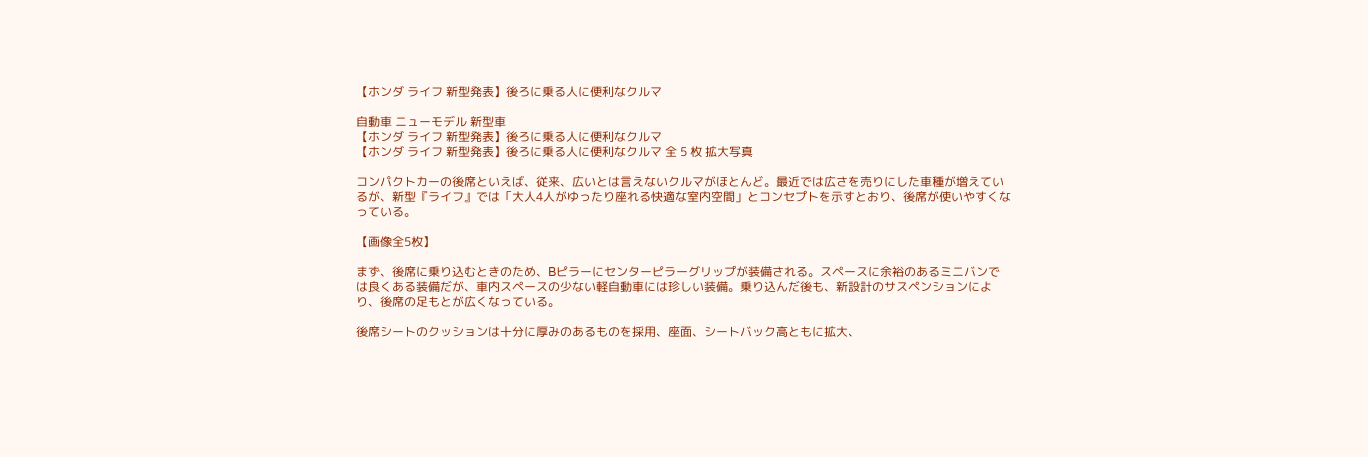【ホンダ ライフ 新型発表】後ろに乗る人に便利なクルマ

自動車 ニューモデル 新型車
【ホンダ ライフ 新型発表】後ろに乗る人に便利なクルマ
【ホンダ ライフ 新型発表】後ろに乗る人に便利なクルマ 全 5 枚 拡大写真

コンパクトカーの後席といえば、従来、広いとは言えないクルマがほとんど。最近では広さを売りにした車種が増えているが、新型『ライフ』では「大人4人がゆったり座れる快適な室内空間」とコンセプトを示すとおり、後席が使いやすくなっている。

【画像全5枚】

まず、後席に乗り込むときのため、Bピラーにセンターピラーグリップが装備される。スペースに余裕のあるミニバンでは良くある装備だが、車内スペースの少ない軽自動車には珍しい装備。乗り込んだ後も、新設計のサスペンションにより、後席の足もとが広くなっている。

後席シートのクッションは十分に厚みのあるものを採用、座面、シートバック高ともに拡大、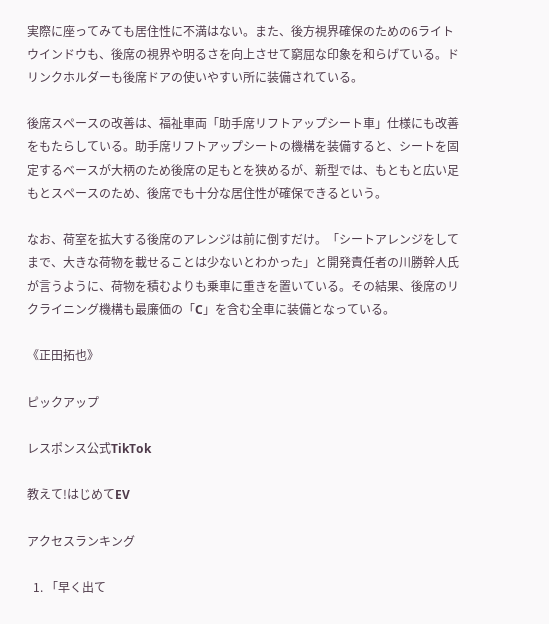実際に座ってみても居住性に不満はない。また、後方視界確保のための6ライトウインドウも、後席の視界や明るさを向上させて窮屈な印象を和らげている。ドリンクホルダーも後席ドアの使いやすい所に装備されている。

後席スペースの改善は、福祉車両「助手席リフトアップシート車」仕様にも改善をもたらしている。助手席リフトアップシートの機構を装備すると、シートを固定するベースが大柄のため後席の足もとを狭めるが、新型では、もともと広い足もとスペースのため、後席でも十分な居住性が確保できるという。

なお、荷室を拡大する後席のアレンジは前に倒すだけ。「シートアレンジをしてまで、大きな荷物を載せることは少ないとわかった」と開発責任者の川勝幹人氏が言うように、荷物を積むよりも乗車に重きを置いている。その結果、後席のリクライニング機構も最廉価の「C」を含む全車に装備となっている。

《正田拓也》

ピックアップ

レスポンス公式TikTok

教えて!はじめてEV

アクセスランキング

  1. 「早く出て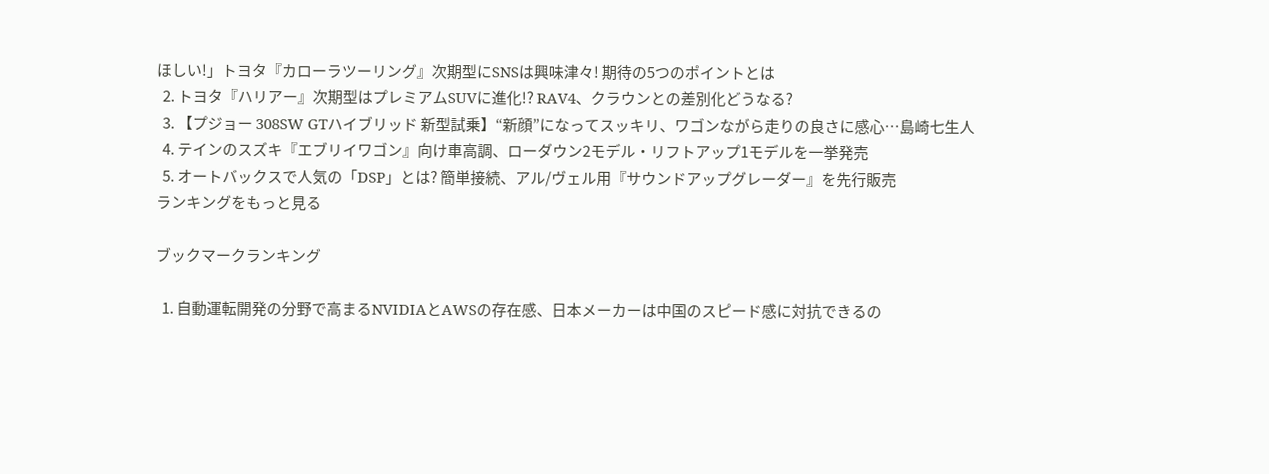ほしい!」トヨタ『カローラツーリング』次期型にSNSは興味津々! 期待の5つのポイントとは
  2. トヨタ『ハリアー』次期型はプレミアムSUVに進化!? RAV4、クラウンとの差別化どうなる?
  3. 【プジョー 308SW GTハイブリッド 新型試乗】“新顔”になってスッキリ、ワゴンながら走りの良さに感心…島崎七生人
  4. テインのスズキ『エブリイワゴン』向け車高調、ローダウン2モデル・リフトアップ1モデルを一挙発売
  5. オートバックスで人気の「DSP」とは? 簡単接続、アル/ヴェル用『サウンドアップグレーダー』を先行販売
ランキングをもっと見る

ブックマークランキング

  1. 自動運転開発の分野で高まるNVIDIAとAWSの存在感、日本メーカーは中国のスピード感に対抗できるの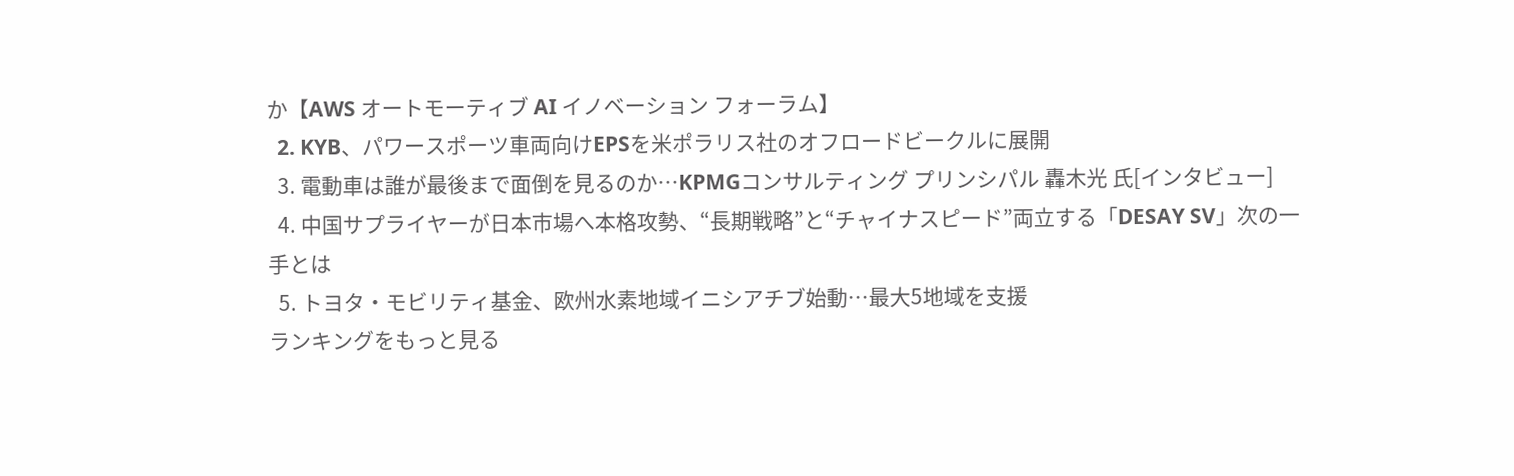か【AWS オートモーティブ AI イノベーション フォーラム】
  2. KYB、パワースポーツ車両向けEPSを米ポラリス社のオフロードビークルに展開
  3. 電動車は誰が最後まで面倒を見るのか…KPMGコンサルティング プリンシパル 轟木光 氏[インタビュー]
  4. 中国サプライヤーが日本市場へ本格攻勢、“長期戦略”と“チャイナスピード”両立する「DESAY SV」次の一手とは
  5. トヨタ・モビリティ基金、欧州水素地域イニシアチブ始動…最大5地域を支援
ランキングをもっと見る